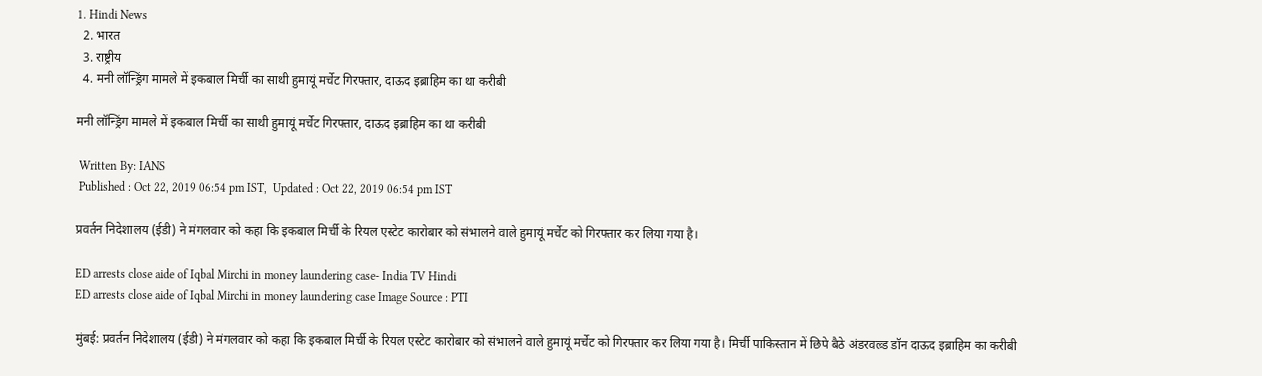1. Hindi News
  2. भारत
  3. राष्ट्रीय
  4. मनी लॉन्ड्रिंग मामले में इकबाल मिर्ची का साथी हुमायूं मर्चेट गिरफ्तार, दाऊद इब्राहिम का था करीबी

मनी लॉन्ड्रिंग मामले में इकबाल मिर्ची का साथी हुमायूं मर्चेट गिरफ्तार, दाऊद इब्राहिम का था करीबी

 Written By: IANS
 Published : Oct 22, 2019 06:54 pm IST,  Updated : Oct 22, 2019 06:54 pm IST

प्रवर्तन निदेशालय (ईडी) ने मंगलवार को कहा कि इकबाल मिर्ची के रियल एस्टेट कारोबार को संभालने वाले हुमायूं मर्चेट को गिरफ्तार कर लिया गया है।

ED arrests close aide of Iqbal Mirchi in money laundering case- India TV Hindi
ED arrests close aide of Iqbal Mirchi in money laundering case Image Source : PTI

मुंबई: प्रवर्तन निदेशालय (ईडी) ने मंगलवार को कहा कि इकबाल मिर्ची के रियल एस्टेट कारोबार को संभालने वाले हुमायूं मर्चेट को गिरफ्तार कर लिया गया है। मिर्ची पाकिस्तान में छिपे बैठे अंडरवल्र्ड डॉन दाऊद इब्राहिम का करीबी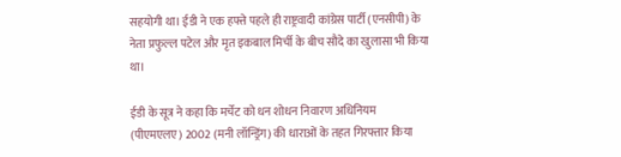सहयोगी था। ईडी ने एक हफ्ते पहले ही राष्ट्रवादी कांग्रेस पार्टी (एनसीपी) के नेता प्रफुल्ल पटेल और मृत इकबाल मिर्ची के बीच सौदे का खुलासा भी किया था।

ईडी के सूत्र ने कहा कि मर्चेट को धन शोधन निवारण अधिनियम (पीएमएलए) 2002 (मनी लॉन्ड्रिंग) की धाराओं के तहत गिरफ्तार किया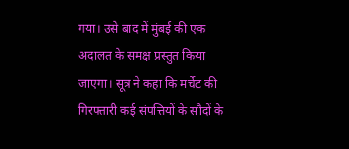गया। उसे बाद में मुंबई की एक अदालत के समक्ष प्रस्तुत किया जाएगा। सूत्र ने कहा कि मर्चेट की गिरफ्तारी कई संपत्तियों के सौदों के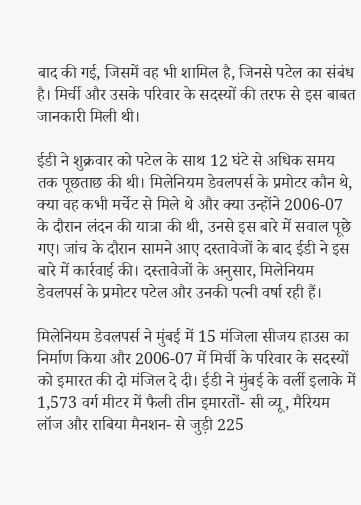बाद की गई, जिसमें वह भी शामिल है, जिनसे पटेल का संबंध है। मिर्ची और उसके परिवार के सदस्यों की तरफ से इस बाबत जानकारी मिली थी।

ईडी ने शुक्रवार को पटेल के साथ 12 घंटे से अधिक समय तक पूछताछ की थी। मिलेनियम डेवलपर्स के प्रमोटर कौन थे, क्या वह कभी मर्चेट से मिले थे और क्या उन्होंने 2006-07 के दौरान लंदन की यात्रा की थी, उनसे इस बारे में सवाल पूछे गए। जांच के दौरान सामने आए दस्तावेजों के बाद ईडी ने इस बारे में कार्रवाई की। दस्तावेजों के अनुसार, मिलेनियम डेवलपर्स के प्रमोटर पटेल और उनकी पत्नी वर्षा रही हैं।

मिलेनियम डेवलपर्स ने मुंबई में 15 मंजिला सीजय हाउस का निर्माण किया और 2006-07 में मिर्ची के परिवार के सदस्यों को इमारत की दो मंजिल दे दी। ईडी ने मुंबई के वर्ली इलाके में 1,573 वर्ग मीटर में फैली तीन इमारतों- सी व्यू, मैरियम लॉज और राबिया मैनशन- से जुड़ी 225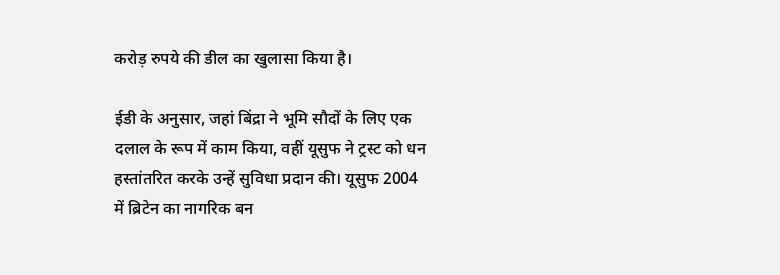करोड़ रुपये की डील का खुलासा किया है।

ईडी के अनुसार, जहां बिंद्रा ने भूमि सौदों के लिए एक दलाल के रूप में काम किया, वहीं यूसुफ ने ट्रस्ट को धन हस्तांतरित करके उन्हें सुविधा प्रदान की। यूसुफ 2004 में ब्रिटेन का नागरिक बन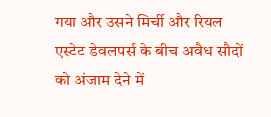गया और उसने मिर्ची और रियल एस्टेट डेवलपर्स के बीच अवैध सौदों को अंजाम देने में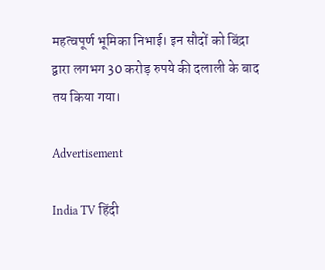महत्वपूर्ण भूमिका निभाई। इन सौदों को बिंद्रा द्वारा लगभग 30 करोड़ रुपये की दलाली के बाद तय किया गया।

Advertisement

India TV हिंदी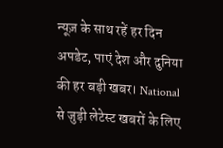न्यूज़ के साथ रहें हर दिन अपडेट, पाएं देश और दुनिया की हर बड़ी खबर। National से जुड़ी लेटेस्ट खबरों के लिए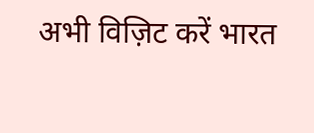अभी विज़िट करें भारत